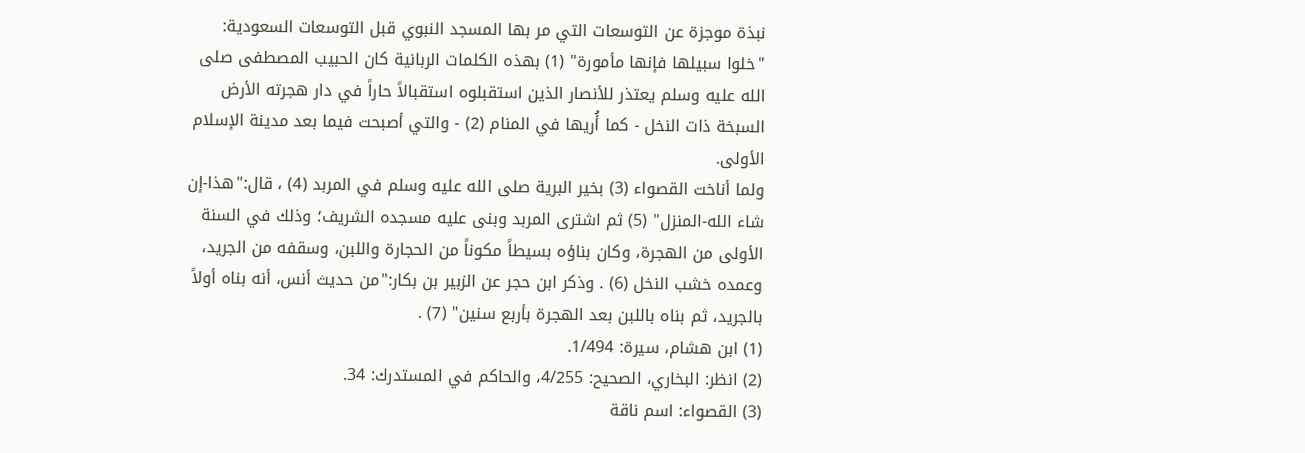نبذة موجزة عن التوسعات التي مر بها المسجد النبوي قبل التوسعات السعودية:
"خلوا سبيلها فإنها مأمورة" (1) بهذه الكلمات الربانية كان الحبيب المصطفى صلى الله عليه وسلم يعتذر للأنصار الذين استقبلوه استقبالاً حاراً في دار هجرته الأرض السبخة ذات النخل - كما أُريها في المنام (2) - والتي أصبحت فيما بعد مدينة الإسلام الأولى.
ولما أناخت القصواء (3) بخير البرية صلى الله عليه وسلم في المربد (4) ، قال:"هذا-إن شاء الله-المنزل" (5) ثم اشترى المربد وبنى عليه مسجده الشريف؛ وذلك في السنة الأولى من الهجرة، وكان بناؤه بسيطاً مكوناً من الحجارة واللبن، وسقفه من الجريد، وعمده خشب النخل (6) . وذكر ابن حجر عن الزبير بن بكار:"من حديث أنس، أنه بناه أولاً بالجريد، ثم بناه باللبن بعد الهجرة بأربع سنين" (7) .
(1) ابن هشام، سيرة: 1/494.
(2) انظر: البخاري، الصحيح: 4/255، والحاكم في المستدرك: 34.
(3) القصواء: اسم ناقة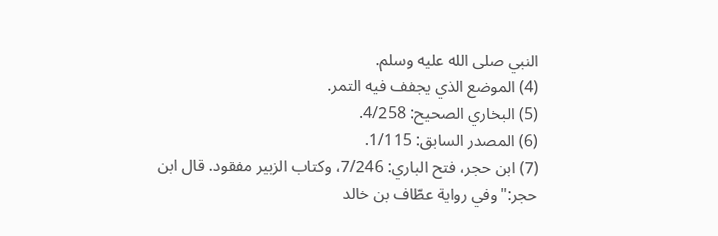النبي صلى الله عليه وسلم.
(4) الموضع الذي يجفف فيه التمر.
(5) البخاري الصحيح: 4/258.
(6) المصدر السابق: 1/115.
(7) ابن حجر، فتح الباري: 7/246، وكتاب الزبير مفقود. قال ابن حجر:"وفي رواية عطّاف بن خالد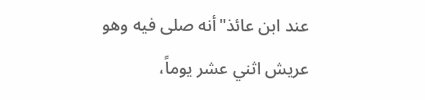عند ابن عائذ"أنه صلى فيه وهو عريش اثني عشر يوماً،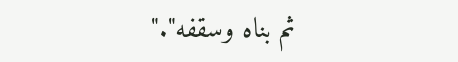ثم بناه وسقفه"."